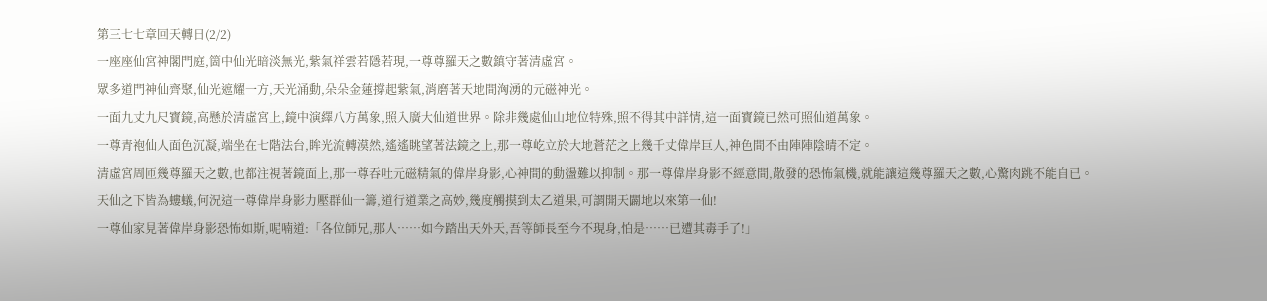第三七七章回天轉日(2/2)
一座座仙宮神閣門庭,箇中仙光暗淡無光,紫氣祥雲若隱若現,一尊尊羅天之數鎮守著清虛宮。
眾多道門神仙齊聚,仙光遮耀一方,天光涌動,朵朵金蓮撐起紫氣,消磨著天地間洶湧的元磁神光。
一面九丈九尺寶鏡,高懸於清虛宮上,鏡中演繹八方萬象,照入廣大仙道世界。除非幾處仙山地位特殊,照不得其中詳情,這一面寶鏡已然可照仙道萬象。
一尊青袍仙人面色沉凝,端坐在七階法台,眸光流轉漠然,遙遙眺望著法鏡之上,那一尊屹立於大地蒼茫之上幾千丈偉岸巨人,神色間不由陣陣陰晴不定。
清虛宮周匝幾尊羅天之數,也都注視著鏡面上,那一尊吞吐元磁精氣的偉岸身影,心神間的動盪難以抑制。那一尊偉岸身影不經意間,散發的恐怖氣機,就能讓這幾尊羅天之數,心驚肉跳不能自已。
天仙之下皆為螻蟻,何況這一尊偉岸身影力壓群仙一籌,道行道業之高妙,幾度觸摸到太乙道果,可謂開天闢地以來第一仙!
一尊仙家見著偉岸身影恐怖如斯,呢喃道:「各位師兄,那人……如今踏出天外天,吾等師長至今不現身,怕是……已遭其毒手了!」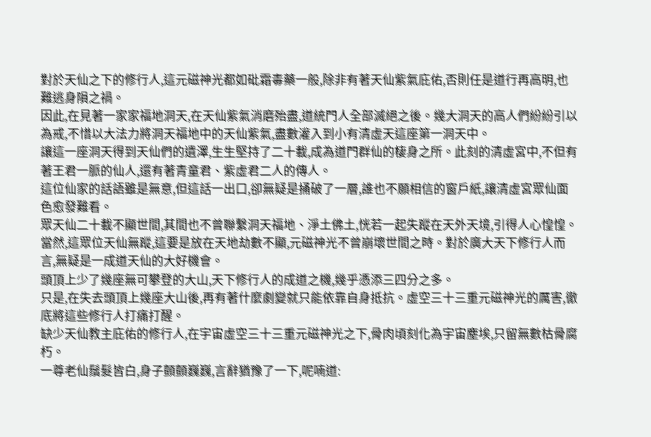對於天仙之下的修行人,這元磁神光都如砒霜毒藥一般,除非有著天仙紫氣庇佑,否則任是道行再高明,也難逃身隕之禍。
因此,在見著一家家福地洞天,在天仙紫氣消磨殆盡,道統門人全部滅絕之後。幾大洞天的高人們紛紛引以為戒,不惜以大法力將洞天福地中的天仙紫氣,盡數灌入到小有清虛天這座第一洞天中。
讓這一座洞天得到天仙們的遺澤,生生堅持了二十載,成為道門群仙的棲身之所。此刻的清虛宮中,不但有著王君一脈的仙人,還有著青童君、紫虛君二人的傳人。
這位仙家的話語雖是無意,但這話一出口,卻無疑是捅破了一層,誰也不願相信的窗戶紙,讓清虛宮眾仙面色愈發難看。
眾天仙二十載不顯世間,其間也不曾聯繫洞天福地、淨土佛土,恍若一起失蹤在天外天境,引得人心惶惶。
當然,這眾位天仙無蹤,這要是放在天地劫數不顯,元磁神光不曾崩壞世間之時。對於廣大天下修行人而言,無疑是一成道天仙的大好機會。
頭頂上少了幾座無可攀登的大山,天下修行人的成道之機,幾乎憑添三四分之多。
只是,在失去頭頂上幾座大山後,再有著什麼劇變就只能依靠自身抵抗。虛空三十三重元磁神光的厲害,徹底將這些修行人打痛打醒。
缺少天仙教主庇佑的修行人,在宇宙虛空三十三重元磁神光之下,骨肉頃刻化為宇宙塵埃,只留無數枯骨腐朽。
一尊老仙鬚髮皆白,身子顫顫巍巍,言辭猶豫了一下,呢喃道: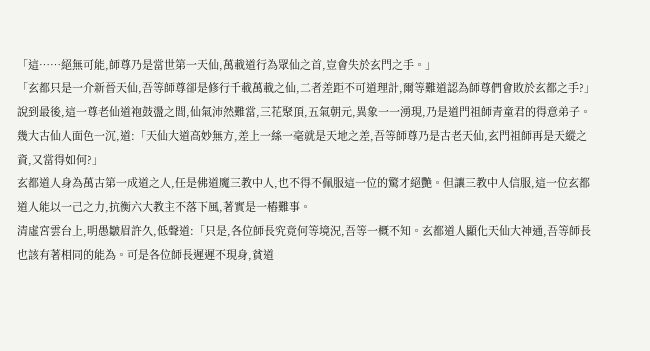「這……絕無可能,師尊乃是當世第一天仙,萬載道行為眾仙之首,豈會失於玄門之手。」
「玄都只是一介新晉天仙,吾等師尊卻是修行千載萬載之仙,二者差距不可道理計,爾等難道認為師尊們會敗於玄都之手?」
說到最後,這一尊老仙道袍鼓盪之間,仙氣沛然難當,三花聚頂,五氣朝元,異象一一湧現,乃是道門祖師青童君的得意弟子。
幾大古仙人面色一沉,道:「天仙大道高妙無方,差上一絲一毫就是天地之差,吾等師尊乃是古老天仙,玄門祖師再是天縱之資,又當得如何?」
玄都道人身為萬古第一成道之人,任是佛道魔三教中人,也不得不佩服這一位的驚才絕艷。但讓三教中人信服,這一位玄都道人能以一己之力,抗衡六大教主不落下風,著實是一樁難事。
清虛宮雲台上,明愚皺眉許久,低聲道:「只是,各位師長究竟何等境況,吾等一概不知。玄都道人顯化天仙大神通,吾等師長也該有著相同的能為。可是各位師長遲遲不現身,貧道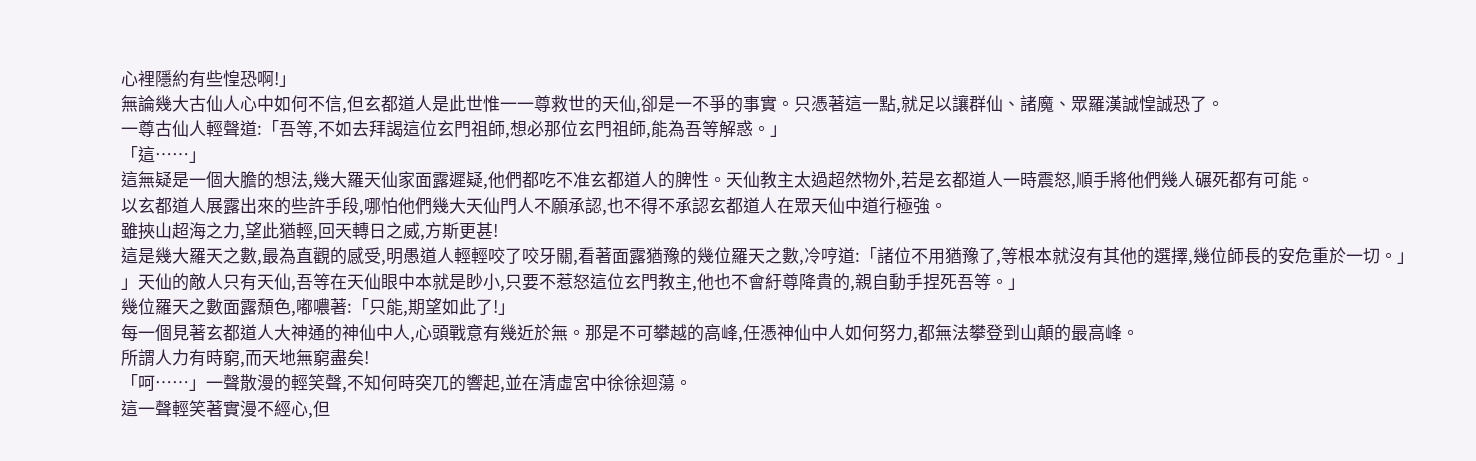心裡隱約有些惶恐啊!」
無論幾大古仙人心中如何不信,但玄都道人是此世惟一一尊救世的天仙,卻是一不爭的事實。只憑著這一點,就足以讓群仙、諸魔、眾羅漢誠惶誠恐了。
一尊古仙人輕聲道:「吾等,不如去拜謁這位玄門祖師,想必那位玄門祖師,能為吾等解惑。」
「這……」
這無疑是一個大膽的想法,幾大羅天仙家面露遲疑,他們都吃不准玄都道人的脾性。天仙教主太過超然物外,若是玄都道人一時震怒,順手將他們幾人碾死都有可能。
以玄都道人展露出來的些許手段,哪怕他們幾大天仙門人不願承認,也不得不承認玄都道人在眾天仙中道行極強。
雖挾山超海之力,望此猶輕,回天轉日之威,方斯更甚!
這是幾大羅天之數,最為直觀的感受,明愚道人輕輕咬了咬牙關,看著面露猶豫的幾位羅天之數,冷哼道:「諸位不用猶豫了,等根本就沒有其他的選擇,幾位師長的安危重於一切。」
」天仙的敵人只有天仙,吾等在天仙眼中本就是眇小,只要不惹怒這位玄門教主,他也不會紆尊降貴的,親自動手捏死吾等。」
幾位羅天之數面露頹色,嘟噥著:「只能,期望如此了!」
每一個見著玄都道人大神通的神仙中人,心頭戰意有幾近於無。那是不可攀越的高峰,任憑神仙中人如何努力,都無法攀登到山顛的最高峰。
所謂人力有時窮,而天地無窮盡矣!
「呵……」一聲散漫的輕笑聲,不知何時突兀的響起,並在清虛宮中徐徐迴蕩。
這一聲輕笑著實漫不經心,但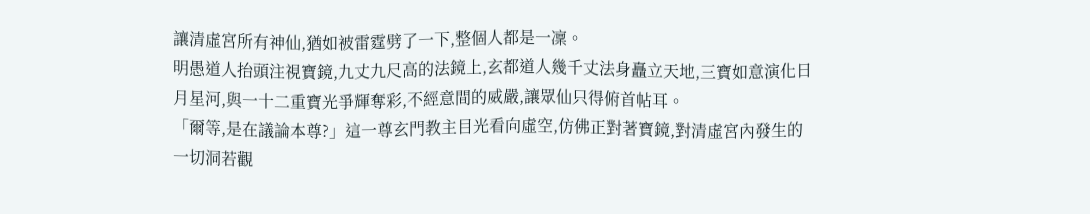讓清虛宮所有神仙,猶如被雷霆劈了一下,整個人都是一凜。
明愚道人抬頭注視寶鏡,九丈九尺高的法鏡上,玄都道人幾千丈法身矗立天地,三寶如意演化日月星河,與一十二重寶光爭輝奪彩,不經意間的威嚴,讓眾仙只得俯首帖耳。
「爾等,是在議論本尊?」這一尊玄門教主目光看向虛空,仿佛正對著寶鏡,對清虛宮內發生的一切洞若觀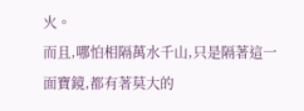火。
而且,哪怕相隔萬水千山,只是隔著這一面寶鏡,都有著莫大的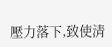壓力落下,致使清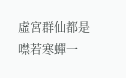虛宮群仙都是噤若寒蟬一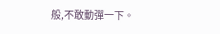般,不敢動彈一下。